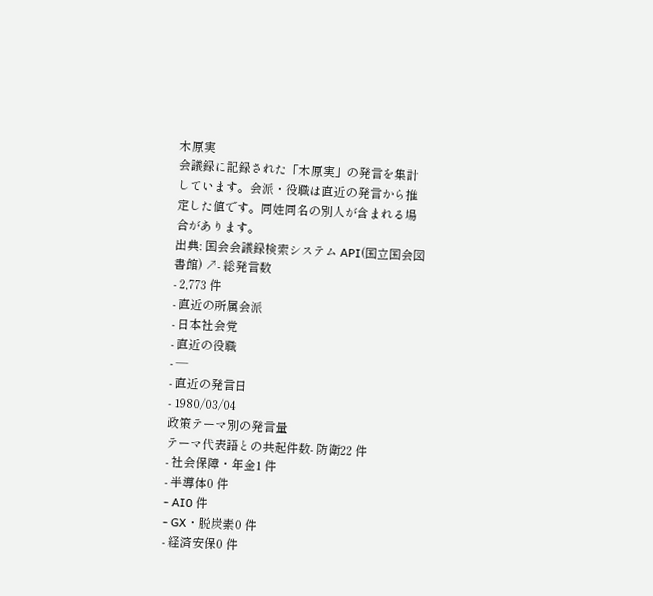木原実
会議録に記録された「木原実」の発言を集計しています。会派・役職は直近の発言から推定した値です。同姓同名の別人が含まれる場合があります。
出典: 国会会議録検索システム API(国立国会図書館) ↗- 総発言数
- 2,773 件
- 直近の所属会派
- 日本社会党
- 直近の役職
- —
- 直近の発言日
- 1980/03/04
政策テーマ別の発言量
テーマ代表語との共起件数- 防衛22 件
- 社会保障・年金1 件
- 半導体0 件
- AI0 件
- GX・脱炭素0 件
- 経済安保0 件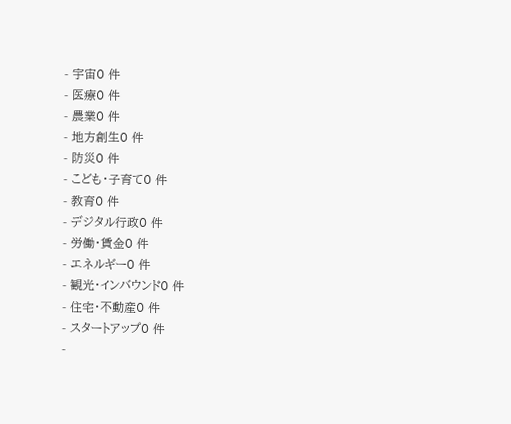- 宇宙0 件
- 医療0 件
- 農業0 件
- 地方創生0 件
- 防災0 件
- こども・子育て0 件
- 教育0 件
- デジタル行政0 件
- 労働・賃金0 件
- エネルギー0 件
- 観光・インバウンド0 件
- 住宅・不動産0 件
- スタートアップ0 件
-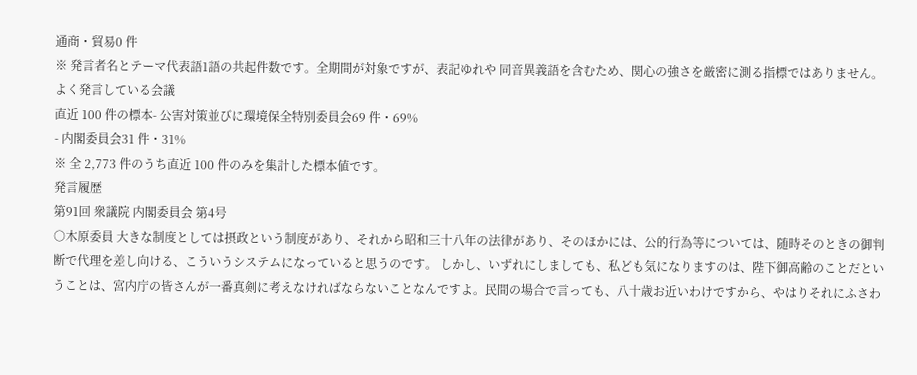通商・貿易0 件
※ 発言者名とテーマ代表語1語の共起件数です。全期間が対象ですが、表記ゆれや 同音異義語を含むため、関心の強さを厳密に測る指標ではありません。
よく発言している会議
直近 100 件の標本- 公害対策並びに環境保全特別委員会69 件・69%
- 内閣委員会31 件・31%
※ 全 2,773 件のうち直近 100 件のみを集計した標本値です。
発言履歴
第91回 衆議院 内閣委員会 第4号
○木原委員 大きな制度としては摂政という制度があり、それから昭和三十八年の法律があり、そのほかには、公的行為等については、随時そのときの御判断で代理を差し向ける、こういうシステムになっていると思うのです。 しかし、いずれにしましても、私ども気になりますのは、陛下御高齢のことだということは、宮内庁の皆さんが一番真剣に考えなければならないことなんですよ。民間の場合で言っても、八十歳お近いわけですから、やはりそれにふさわ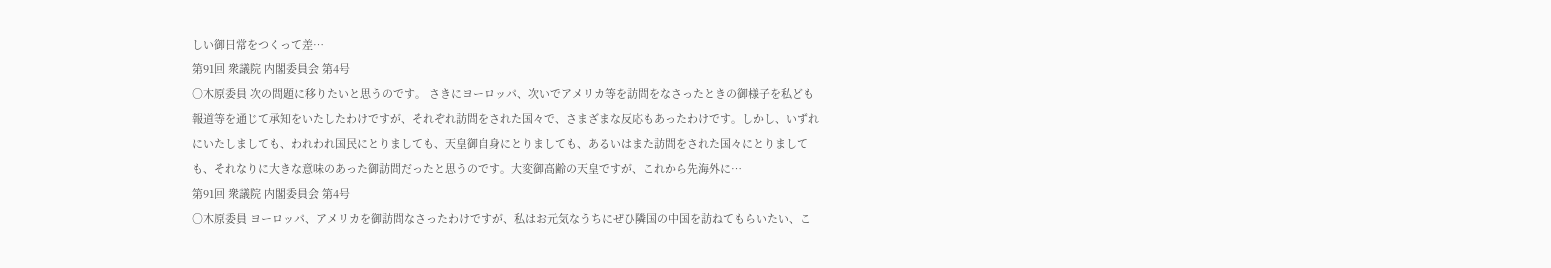しい御日常をつくって差…
第91回 衆議院 内閣委員会 第4号
○木原委員 次の問題に移りたいと思うのです。 さきにヨーロッパ、次いでアメリカ等を訪問をなさったときの御様子を私ども報道等を通じて承知をいたしたわけですが、それぞれ訪問をされた国々で、さまざまな反応もあったわけです。しかし、いずれにいたしましても、われわれ国民にとりましても、天皇御自身にとりましても、あるいはまた訪問をされた国々にとりましても、それなりに大きな意味のあった御訪問だったと思うのです。大変御高齢の天皇ですが、これから先海外に…
第91回 衆議院 内閣委員会 第4号
○木原委員 ヨーロッパ、アメリカを御訪問なさったわけですが、私はお元気なうちにぜひ隣国の中国を訪ねてもらいたい、こ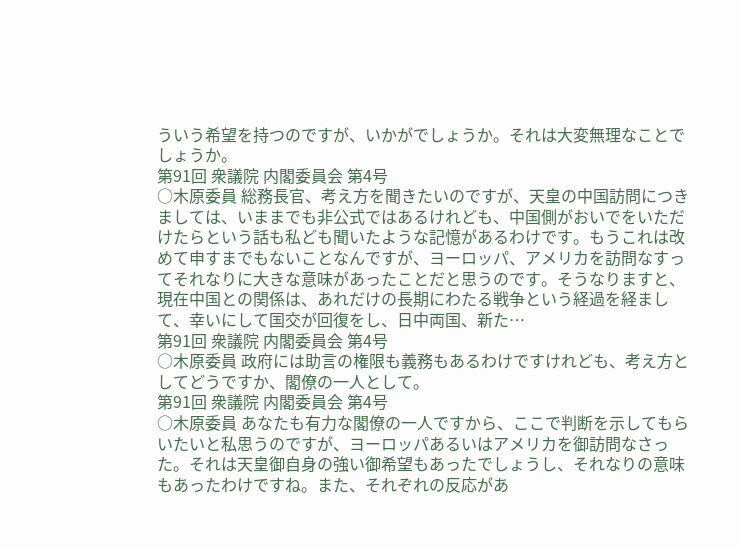ういう希望を持つのですが、いかがでしょうか。それは大変無理なことでしょうか。
第91回 衆議院 内閣委員会 第4号
○木原委員 総務長官、考え方を聞きたいのですが、天皇の中国訪問につきましては、いままでも非公式ではあるけれども、中国側がおいでをいただけたらという話も私ども聞いたような記憶があるわけです。もうこれは改めて申すまでもないことなんですが、ヨーロッパ、アメリカを訪問なすってそれなりに大きな意味があったことだと思うのです。そうなりますと、現在中国との関係は、あれだけの長期にわたる戦争という経過を経まして、幸いにして国交が回復をし、日中両国、新た…
第91回 衆議院 内閣委員会 第4号
○木原委員 政府には助言の権限も義務もあるわけですけれども、考え方としてどうですか、閣僚の一人として。
第91回 衆議院 内閣委員会 第4号
○木原委員 あなたも有力な閣僚の一人ですから、ここで判断を示してもらいたいと私思うのですが、ヨーロッパあるいはアメリカを御訪問なさった。それは天皇御自身の強い御希望もあったでしょうし、それなりの意味もあったわけですね。また、それぞれの反応があ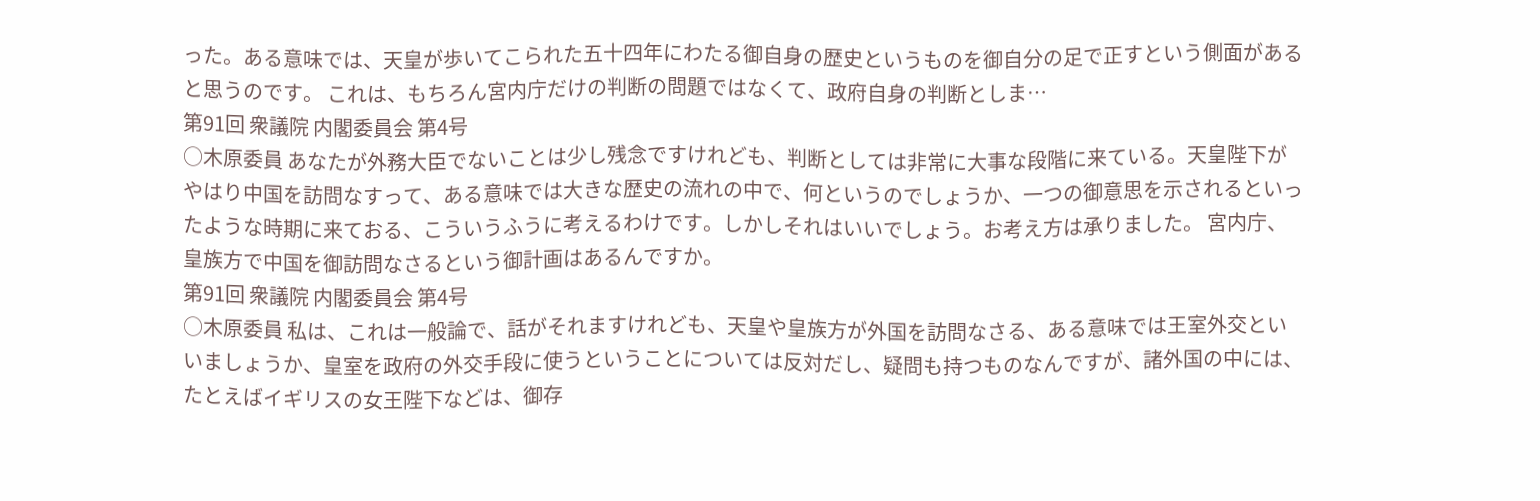った。ある意味では、天皇が歩いてこられた五十四年にわたる御自身の歴史というものを御自分の足で正すという側面があると思うのです。 これは、もちろん宮内庁だけの判断の問題ではなくて、政府自身の判断としま…
第91回 衆議院 内閣委員会 第4号
○木原委員 あなたが外務大臣でないことは少し残念ですけれども、判断としては非常に大事な段階に来ている。天皇陛下がやはり中国を訪問なすって、ある意味では大きな歴史の流れの中で、何というのでしょうか、一つの御意思を示されるといったような時期に来ておる、こういうふうに考えるわけです。しかしそれはいいでしょう。お考え方は承りました。 宮内庁、皇族方で中国を御訪問なさるという御計画はあるんですか。
第91回 衆議院 内閣委員会 第4号
○木原委員 私は、これは一般論で、話がそれますけれども、天皇や皇族方が外国を訪問なさる、ある意味では王室外交といいましょうか、皇室を政府の外交手段に使うということについては反対だし、疑問も持つものなんですが、諸外国の中には、たとえばイギリスの女王陛下などは、御存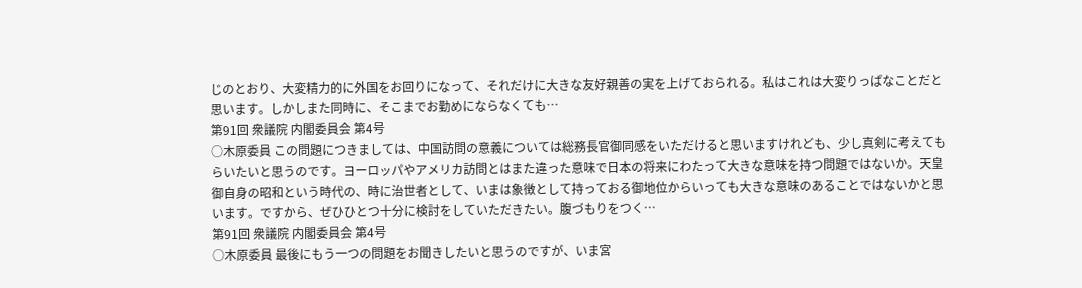じのとおり、大変精力的に外国をお回りになって、それだけに大きな友好親善の実を上げておられる。私はこれは大変りっぱなことだと思います。しかしまた同時に、そこまでお勤めにならなくても…
第91回 衆議院 内閣委員会 第4号
○木原委員 この問題につきましては、中国訪問の意義については総務長官御同感をいただけると思いますけれども、少し真剣に考えてもらいたいと思うのです。ヨーロッパやアメリカ訪問とはまた違った意味で日本の将来にわたって大きな意味を持つ問題ではないか。天皇御自身の昭和という時代の、時に治世者として、いまは象徴として持っておる御地位からいっても大きな意味のあることではないかと思います。ですから、ぜひひとつ十分に検討をしていただきたい。腹づもりをつく…
第91回 衆議院 内閣委員会 第4号
○木原委員 最後にもう一つの問題をお聞きしたいと思うのですが、いま宮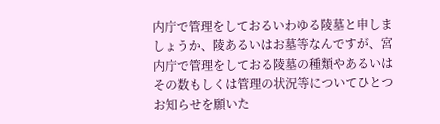内庁で管理をしておるいわゆる陵墓と申しましょうか、陵あるいはお墓等なんですが、宮内庁で管理をしておる陵墓の種類やあるいはその数もしくは管理の状況等についてひとつお知らせを願いた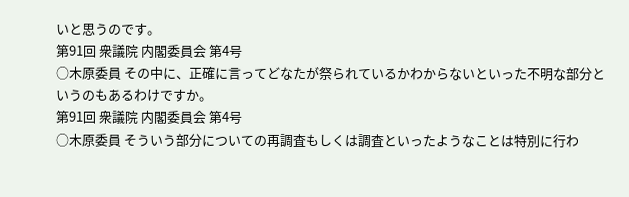いと思うのです。
第91回 衆議院 内閣委員会 第4号
○木原委員 その中に、正確に言ってどなたが祭られているかわからないといった不明な部分というのもあるわけですか。
第91回 衆議院 内閣委員会 第4号
○木原委員 そういう部分についての再調査もしくは調査といったようなことは特別に行わ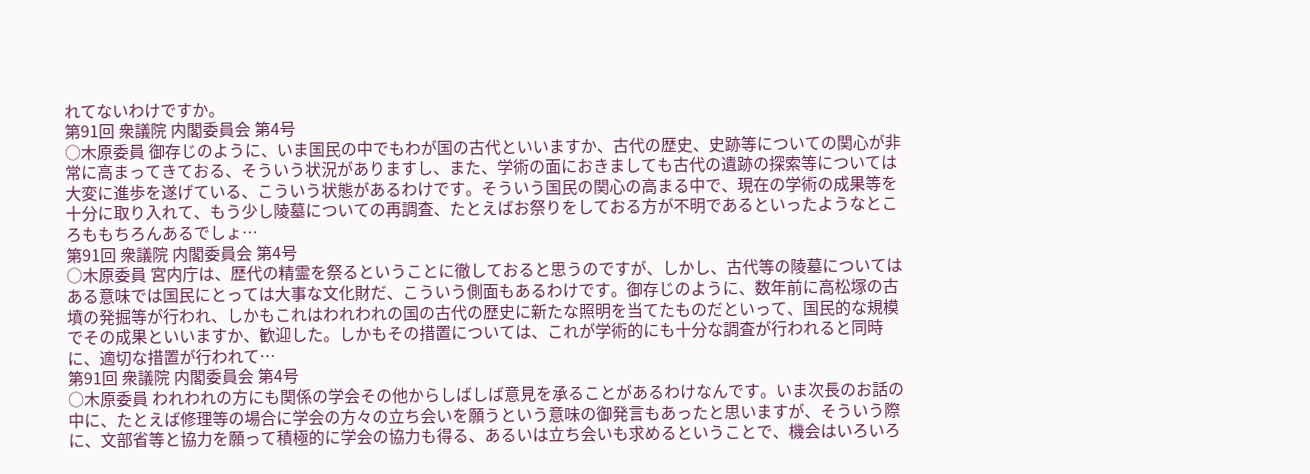れてないわけですか。
第91回 衆議院 内閣委員会 第4号
○木原委員 御存じのように、いま国民の中でもわが国の古代といいますか、古代の歴史、史跡等についての関心が非常に高まってきておる、そういう状況がありますし、また、学術の面におきましても古代の遺跡の探索等については大変に進歩を遂げている、こういう状態があるわけです。そういう国民の関心の高まる中で、現在の学術の成果等を十分に取り入れて、もう少し陵墓についての再調査、たとえばお祭りをしておる方が不明であるといったようなところももちろんあるでしょ…
第91回 衆議院 内閣委員会 第4号
○木原委員 宮内庁は、歴代の精霊を祭るということに徹しておると思うのですが、しかし、古代等の陵墓についてはある意味では国民にとっては大事な文化財だ、こういう側面もあるわけです。御存じのように、数年前に高松塚の古墳の発掘等が行われ、しかもこれはわれわれの国の古代の歴史に新たな照明を当てたものだといって、国民的な規模でその成果といいますか、歓迎した。しかもその措置については、これが学術的にも十分な調査が行われると同時に、適切な措置が行われて…
第91回 衆議院 内閣委員会 第4号
○木原委員 われわれの方にも関係の学会その他からしばしば意見を承ることがあるわけなんです。いま次長のお話の中に、たとえば修理等の場合に学会の方々の立ち会いを願うという意味の御発言もあったと思いますが、そういう際に、文部省等と協力を願って積極的に学会の協力も得る、あるいは立ち会いも求めるということで、機会はいろいろ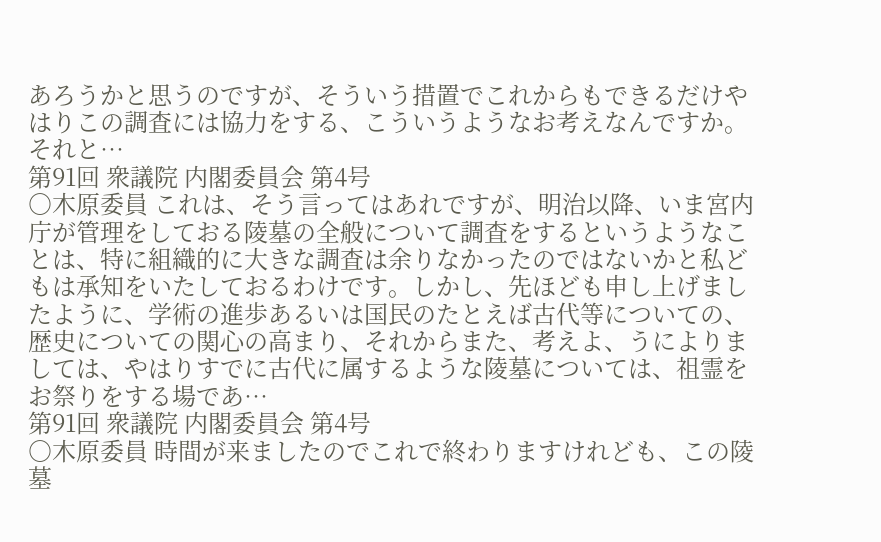あろうかと思うのですが、そういう措置でこれからもできるだけやはりこの調査には協力をする、こういうようなお考えなんですか。それと…
第91回 衆議院 内閣委員会 第4号
○木原委員 これは、そう言ってはあれですが、明治以降、いま宮内庁が管理をしておる陵墓の全般について調査をするというようなことは、特に組織的に大きな調査は余りなかったのではないかと私どもは承知をいたしておるわけです。しかし、先ほども申し上げましたように、学術の進歩あるいは国民のたとえば古代等についての、歴史についての関心の高まり、それからまた、考えよ、うによりましては、やはりすでに古代に属するような陵墓については、祖霊をお祭りをする場であ…
第91回 衆議院 内閣委員会 第4号
○木原委員 時間が来ましたのでこれで終わりますけれども、この陵墓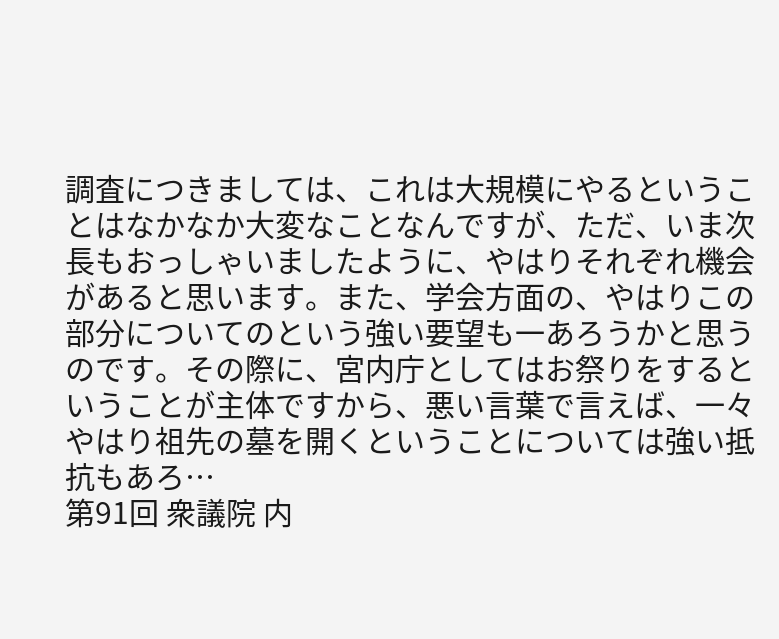調査につきましては、これは大規模にやるということはなかなか大変なことなんですが、ただ、いま次長もおっしゃいましたように、やはりそれぞれ機会があると思います。また、学会方面の、やはりこの部分についてのという強い要望も一あろうかと思うのです。その際に、宮内庁としてはお祭りをするということが主体ですから、悪い言葉で言えば、一々やはり祖先の墓を開くということについては強い抵抗もあろ…
第91回 衆議院 内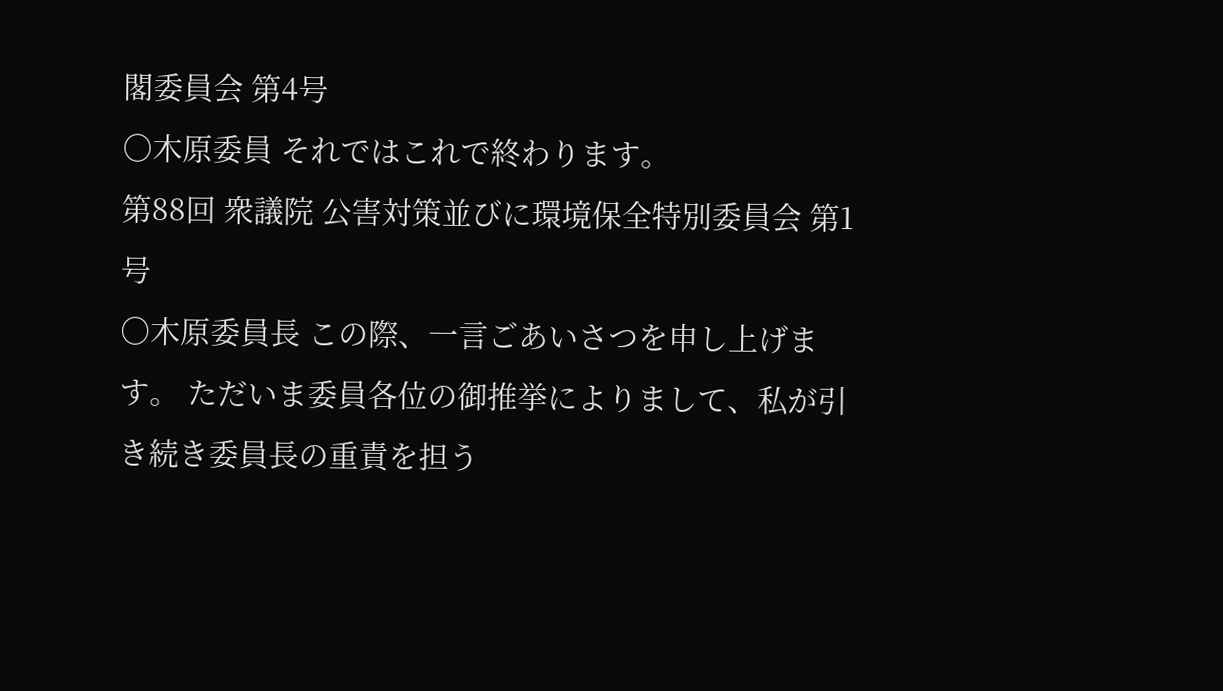閣委員会 第4号
○木原委員 それではこれで終わります。
第88回 衆議院 公害対策並びに環境保全特別委員会 第1号
○木原委員長 この際、一言ごあいさつを申し上げます。 ただいま委員各位の御推挙によりまして、私が引き続き委員長の重責を担う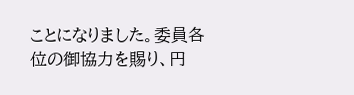ことになりました。委員各位の御協力を賜り、円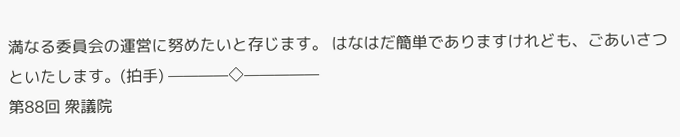満なる委員会の運営に努めたいと存じます。 はなはだ簡単でありますけれども、ごあいさつといたします。(拍手) ————◇—————
第88回 衆議院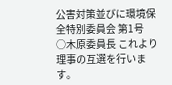公害対策並びに環境保全特別委員会 第1号
○木原委員長 これより理事の互選を行います。